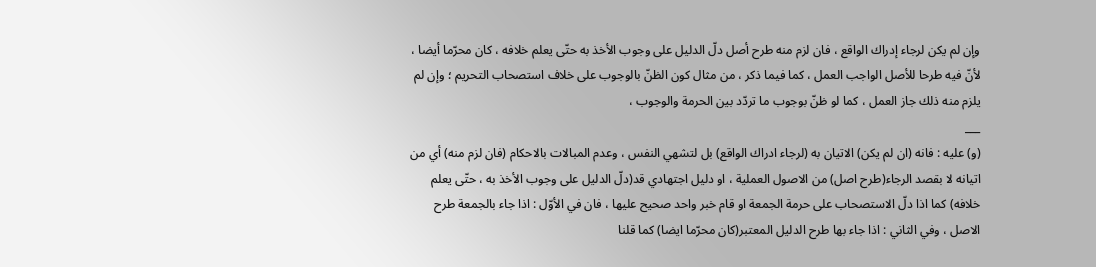وإن لم يكن لرجاء إدراك الواقع ، فان لزم منه طرح أصل دلّ الدليل على وجوب الأخذ به حتّى يعلم خلافه ، كان محرّما أيضا ، لأنّ فيه طرحا للأصل الواجب العمل ، كما فيما ذكر ، من مثال كون الظنّ بالوجوب على خلاف استصحاب التحريم ؛ وإن لم يلزم منه ذلك جاز العمل ، كما لو ظنّ بوجوب ما تردّد بين الحرمة والوجوب ،
___
(و) عليه : فانه (ان لم يكن) الاتيان به (لرجاء ادراك الواقع) بل لتشهي النفس ، وعدم المبالات بالاحكام (فان لزم منه) أي من اتيانه لا بقصد الرجاء(طرح اصل) من الاصول العملية ، او دليل اجتهادي قد(دلّ الدليل على وجوب الأخذ به ، حتّى يعلم خلافه) كما اذا دلّ الاستصحاب على حرمة الجمعة او قام خبر واحد صحيح عليها ، فان في الأوّل : اذا جاء بالجمعة طرح الاصل ، وفي الثاني : اذا جاء بها طرح الدليل المعتبر(كان محرّما ايضا) كما قلنا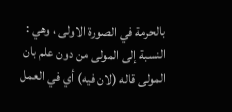بالحرمة في الصورة الاولى ، وهي : النسبة إلى المولى من دون علم بان المولى قاله (لان فيه) أي في العمل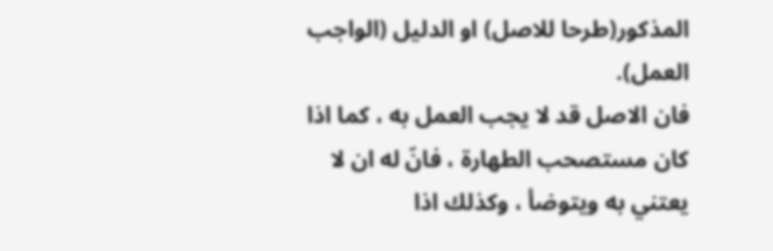المذكور(طرحا للاصل) او الدليل (الواجب العمل).
فان الاصل قد لا يجب العمل به ، كما اذا كان مستصحب الطهارة ، فانّ له ان لا يعتني به ويتوضأ ، وكذلك اذا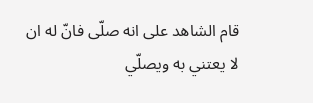قام الشاهد على انه صلّى فانّ له ان لا يعتني به ويصلّي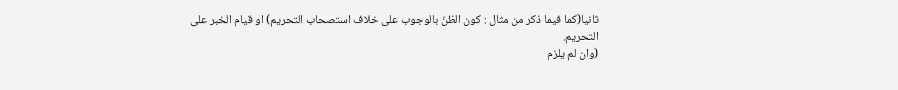ثانيا(كما فيما ذكر من مثال : كون الظنّ بالوجوب على خلاف استصحاب التحريم) او قيام الخبر على التحريم.
(وان لم يلزم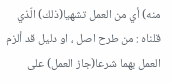منه) أي من العمل تشهيا(ذلك) الّذي قلناه : من طرح اصل ، او دليل قد ألزم العمل بهما شرعا(جاز العمل) على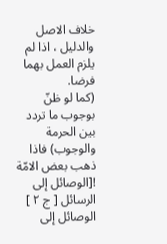خلاف الاصل والدليل ، اذا لم يلزم العمل بهما فرضا.
(كما لو ظنّ بوجوب ما تردد بين الحرمة والوجوب) فاذا ذهب بعض الامّة
![الوصائل إلى الرسائل [ ج ٢ ] الوصائل إلى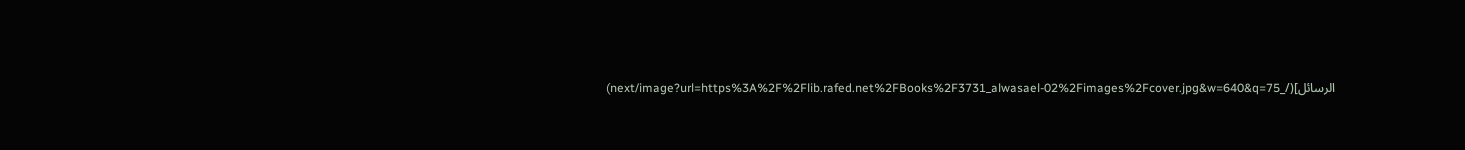الرسائل](/_next/image?url=https%3A%2F%2Flib.rafed.net%2FBooks%2F3731_alwasael-02%2Fimages%2Fcover.jpg&w=640&q=75)